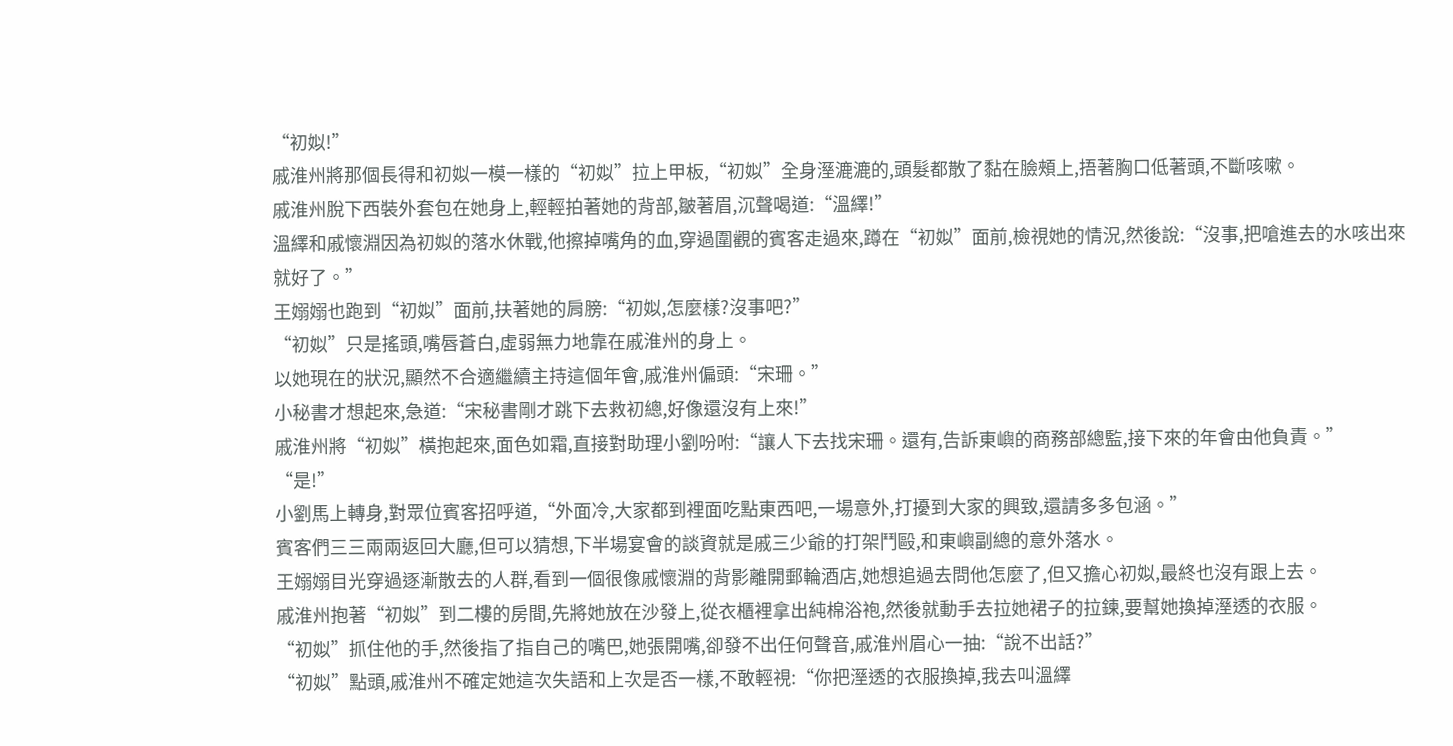“初姒!”
戚淮州將那個長得和初姒一模一樣的“初姒”拉上甲板,“初姒”全身溼漉漉的,頭髮都散了黏在臉頰上,捂著胸口低著頭,不斷咳嗽。
戚淮州脫下西裝外套包在她身上,輕輕拍著她的背部,皺著眉,沉聲喝道:“溫繹!”
溫繹和戚懷淵因為初姒的落水休戰,他擦掉嘴角的血,穿過圍觀的賓客走過來,蹲在“初姒”面前,檢視她的情況,然後說:“沒事,把嗆進去的水咳出來就好了。”
王嫋嫋也跑到“初姒”面前,扶著她的肩膀:“初姒,怎麼樣?沒事吧?”
“初姒”只是搖頭,嘴唇蒼白,虛弱無力地靠在戚淮州的身上。
以她現在的狀況,顯然不合適繼續主持這個年會,戚淮州偏頭:“宋珊。”
小秘書才想起來,急道:“宋秘書剛才跳下去救初總,好像還沒有上來!”
戚淮州將“初姒”橫抱起來,面色如霜,直接對助理小劉吩咐:“讓人下去找宋珊。還有,告訴東嶼的商務部總監,接下來的年會由他負責。”
“是!”
小劉馬上轉身,對眾位賓客招呼道,“外面冷,大家都到裡面吃點東西吧,一場意外,打擾到大家的興致,還請多多包涵。”
賓客們三三兩兩返回大廳,但可以猜想,下半場宴會的談資就是戚三少爺的打架鬥毆,和東嶼副總的意外落水。
王嫋嫋目光穿過逐漸散去的人群,看到一個很像戚懷淵的背影離開郵輪酒店,她想追過去問他怎麼了,但又擔心初姒,最終也沒有跟上去。
戚淮州抱著“初姒”到二樓的房間,先將她放在沙發上,從衣櫃裡拿出純棉浴袍,然後就動手去拉她裙子的拉鍊,要幫她換掉溼透的衣服。
“初姒”抓住他的手,然後指了指自己的嘴巴,她張開嘴,卻發不出任何聲音,戚淮州眉心一抽:“說不出話?”
“初姒”點頭,戚淮州不確定她這次失語和上次是否一樣,不敢輕視:“你把溼透的衣服換掉,我去叫溫繹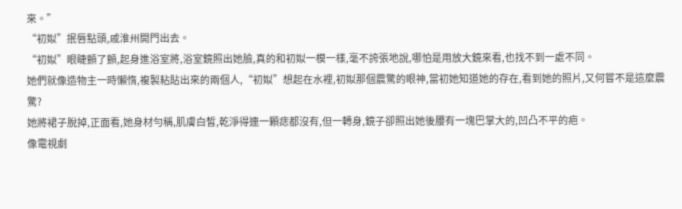來。”
“初姒”抿唇點頭,戚淮州開門出去。
“初姒”眼睫顫了顫,起身進浴室將,浴室鏡照出她臉,真的和初姒一模一樣,毫不誇張地說,哪怕是用放大鏡來看,也找不到一處不同。
她們就像造物主一時懶惰,複製粘貼出來的兩個人,“初姒”想起在水裡,初姒那個震驚的眼神,當初她知道她的存在,看到她的照片,又何嘗不是這麼震驚?
她將裙子脫掉,正面看,她身材勻稱,肌膚白皙,乾淨得連一顆痣都沒有,但一轉身,鏡子卻照出她後腰有一塊巴掌大的,凹凸不平的疤。
像電視劇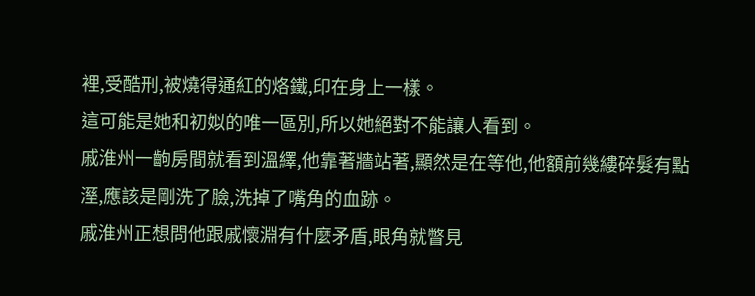裡,受酷刑,被燒得通紅的烙鐵,印在身上一樣。
這可能是她和初姒的唯一區別,所以她絕對不能讓人看到。
戚淮州一齣房間就看到溫繹,他靠著牆站著,顯然是在等他,他額前幾縷碎髮有點溼,應該是剛洗了臉,洗掉了嘴角的血跡。
戚淮州正想問他跟戚懷淵有什麼矛盾,眼角就瞥見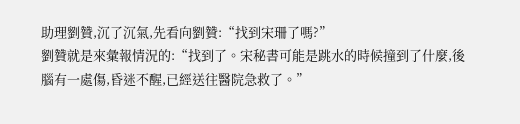助理劉贊,沉了沉氣,先看向劉贊:“找到宋珊了嗎?”
劉贊就是來彙報情況的:“找到了。宋秘書可能是跳水的時候撞到了什麼,後腦有一處傷,昏迷不醒,已經送往醫院急救了。”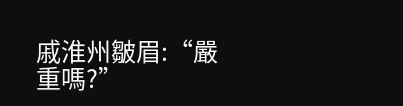戚淮州皺眉:“嚴重嗎?”